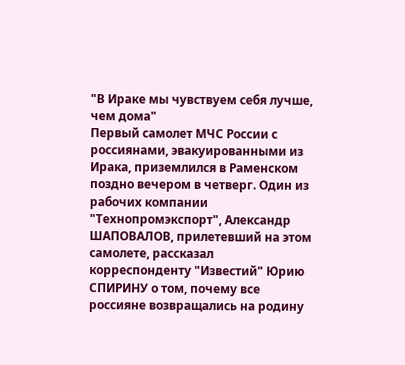"В Ираке мы чувствуем себя лучше, чем дома"
Первый самолет МЧС России с россиянами, эвакуированными из Ирака, приземлился в Раменском поздно вечером в четверг. Один из рабочих компании "Технопромэкспорт", Александр ШАПОВАЛОВ, прилетевший на этом самолете, рассказал корреспонденту "Известий" Юрию СПИРИНУ о том, почему все россияне возвращались на родину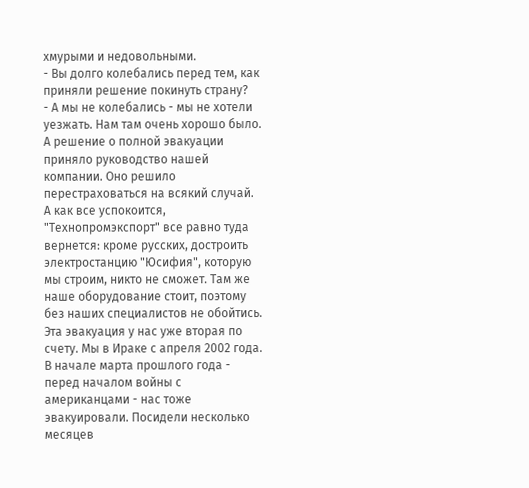хмурыми и недовольными.
- Вы долго колебались перед тем, как приняли решение покинуть страну?
- А мы не колебались - мы не хотели уезжать. Нам там очень хорошо было. А решение о полной эвакуации приняло руководство нашей компании. Оно решило перестраховаться на всякий случай. А как все успокоится, "Технопромэкспорт" все равно туда вернется: кроме русских, достроить электростанцию "Юсифия", которую мы строим, никто не сможет. Там же наше оборудование стоит, поэтому без наших специалистов не обойтись. Эта эвакуация у нас уже вторая по счету. Мы в Ираке с апреля 2002 года. В начале марта прошлого года - перед началом войны с американцами - нас тоже эвакуировали. Посидели несколько месяцев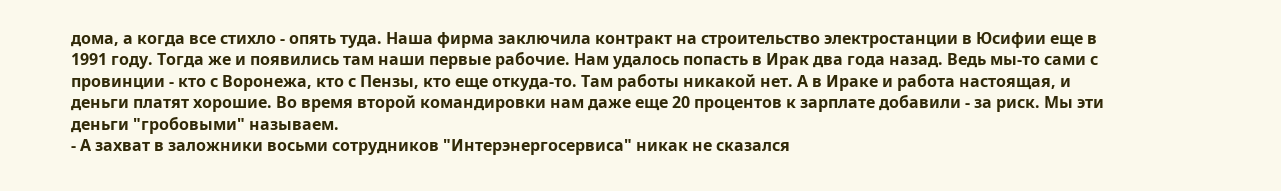дома, а когда все стихло - опять туда. Наша фирма заключила контракт на строительство электростанции в Юсифии еще в 1991 году. Тогда же и появились там наши первые рабочие. Нам удалось попасть в Ирак два года назад. Ведь мы-то сами с провинции - кто с Воронежа, кто с Пензы, кто еще откуда-то. Там работы никакой нет. А в Ираке и работа настоящая, и деньги платят хорошие. Во время второй командировки нам даже еще 20 процентов к зарплате добавили - за риск. Мы эти деньги "гробовыми" называем.
- А захват в заложники восьми сотрудников "Интерэнергосервиса" никак не сказался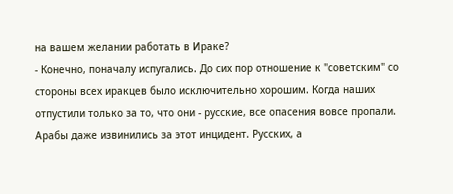на вашем желании работать в Ираке?
- Конечно, поначалу испугались. До сих пор отношение к "советским" со стороны всех иракцев было исключительно хорошим. Когда наших отпустили только за то, что они - русские, все опасения вовсе пропали. Арабы даже извинились за этот инцидент. Русских, а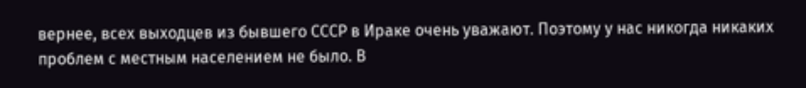вернее, всех выходцев из бывшего СССР в Ираке очень уважают. Поэтому у нас никогда никаких проблем с местным населением не было. В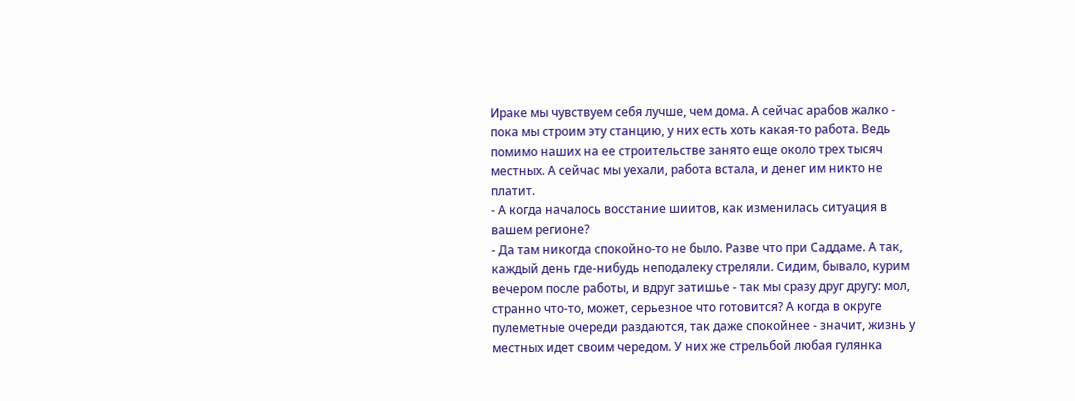Ираке мы чувствуем себя лучше, чем дома. А сейчас арабов жалко - пока мы строим эту станцию, у них есть хоть какая-то работа. Ведь помимо наших на ее строительстве занято еще около трех тысяч местных. А сейчас мы уехали, работа встала, и денег им никто не платит.
- А когда началось восстание шиитов, как изменилась ситуация в вашем регионе?
- Да там никогда спокойно-то не было. Разве что при Саддаме. А так, каждый день где-нибудь неподалеку стреляли. Сидим, бывало, курим вечером после работы, и вдруг затишье - так мы сразу друг другу: мол, странно что-то, может, серьезное что готовится? А когда в округе пулеметные очереди раздаются, так даже спокойнее - значит, жизнь у местных идет своим чередом. У них же стрельбой любая гулянка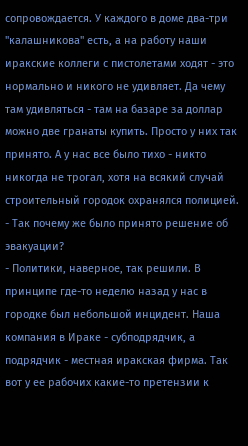сопровождается. У каждого в доме два-три "калашникова" есть, а на работу наши иракские коллеги с пистолетами ходят - это нормально и никого не удивляет. Да чему там удивляться - там на базаре за доллар можно две гранаты купить. Просто у них так принято. А у нас все было тихо - никто никогда не трогал, хотя на всякий случай строительный городок охранялся полицией.
- Так почему же было принято решение об эвакуации?
- Политики, наверное, так решили. В принципе где-то неделю назад у нас в городке был небольшой инцидент. Наша компания в Ираке - субподрядчик, а подрядчик - местная иракская фирма. Так вот у ее рабочих какие-то претензии к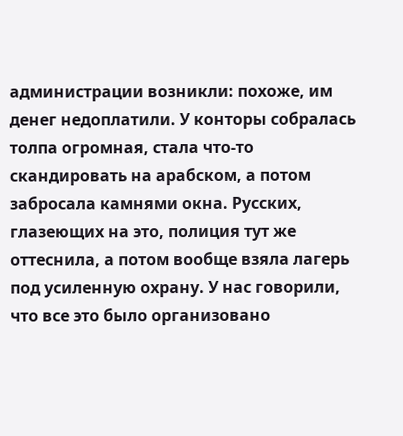администрации возникли: похоже, им денег недоплатили. У конторы собралась толпа огромная, стала что-то скандировать на арабском, а потом забросала камнями окна. Русских, глазеющих на это, полиция тут же оттеснила, а потом вообще взяла лагерь под усиленную охрану. У нас говорили, что все это было организовано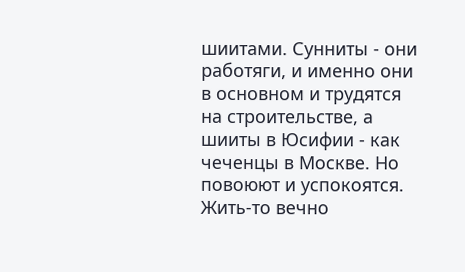шиитами. Сунниты - они работяги, и именно они в основном и трудятся на строительстве, а шииты в Юсифии - как чеченцы в Москве. Но повоюют и успокоятся. Жить-то вечно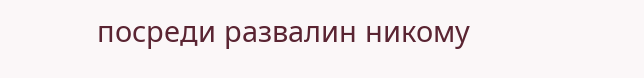посреди развалин никому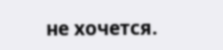не хочется.